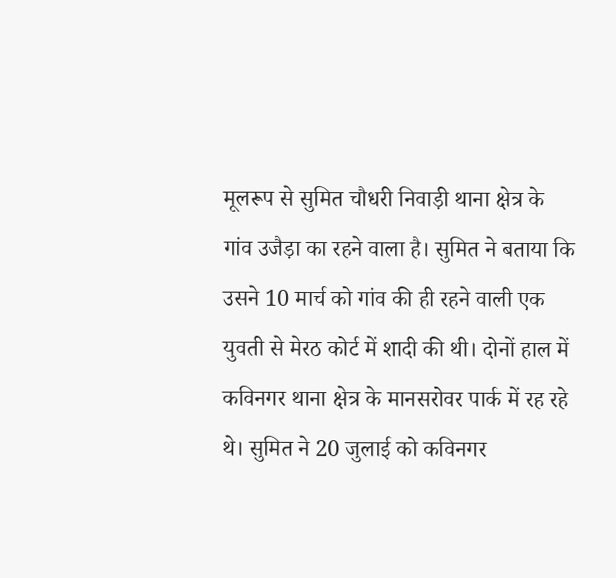मूलरूप से सुमित चौधरी निवाड़ी थाना क्षेत्र के गांव उजैड़ा का रहने वाला है। सुमित ने बताया कि उसने 10 मार्च को गांव की ही रहने वाली एक युवती से मेरठ कोर्ट में शादी की थी। दोनों हाल में कविनगर थाना क्षेत्र के मानसरोवर पार्क में रह रहे थे। सुमित ने 20 जुलाई को कविनगर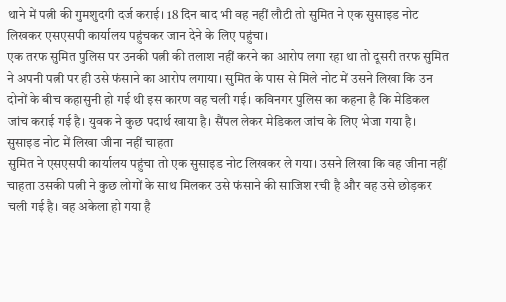थाने में पत्नी की गुमशुदगी दर्ज कराई। 18 दिन बाद भी वह नहीं लौटी तो सुमित ने एक सुसाइड नोट लिखकर एसएसपी कार्यालय पहुंचकर जान देने के लिए पहुंचा।
एक तरफ सुमित पुलिस पर उनकी पत्नी की तलाश नहीं करने का आरोप लगा रहा था तो दूसरी तरफ सुमित ने अपनी पत्नी पर ही उसे फंसाने का आरोप लगाया। सुमित के पास से मिले नोट में उसने लिखा कि उन दोनों के बीच कहासुनी हो गई थी इस कारण वह चली गई। कविनगर पुलिस का कहना है कि मेडिकल जांच कराई गई है। युवक ने कुछ पदार्थ खाया है। सैंपल लेकर मेडिकल जांच के लिए भेजा गया है।
सुसाइड नोट में लिखा जीना नहीं चाहता
सुमित ने एसएसपी कार्यालय पहुंचा तो एक सुसाइड नोट लिखकर ले गया। उसने लिखा कि वह जीना नहीं चाहता उसकी पत्नी ने कुछ लोगों के साथ मिलकर उसे फंसाने की साजिश रची है और वह उसे छोड़कर चली गई है। वह अकेला हो गया है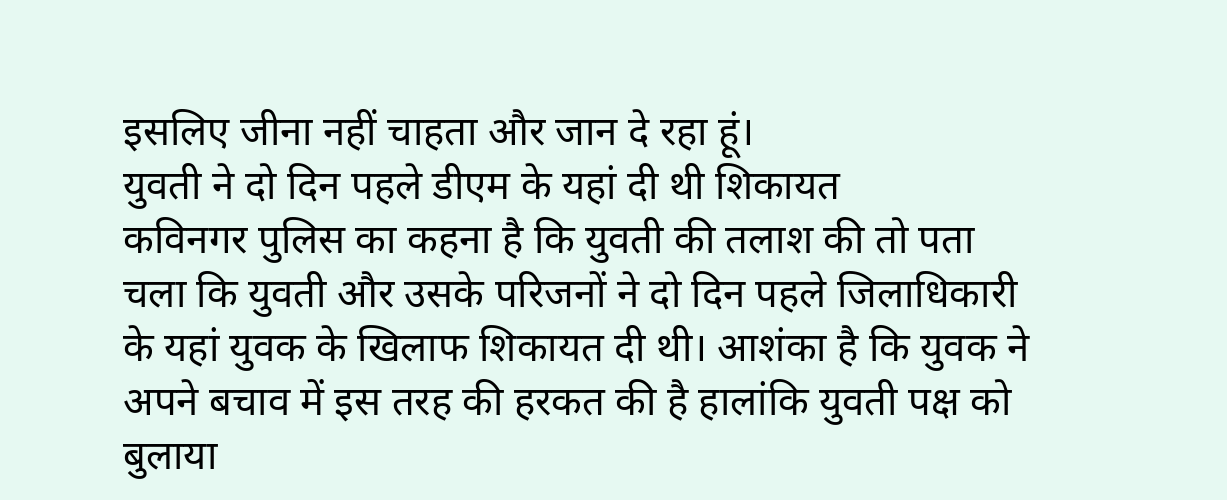इसलिए जीना नहीं चाहता और जान दे रहा हूं।
युवती ने दो दिन पहले डीएम के यहां दी थी शिकायत
कविनगर पुलिस का कहना है कि युवती की तलाश की तो पता चला कि युवती और उसके परिजनों ने दो दिन पहले जिलाधिकारी के यहां युवक के खिलाफ शिकायत दी थी। आशंका है कि युवक ने अपने बचाव में इस तरह की हरकत की है हालांकि युवती पक्ष को बुलाया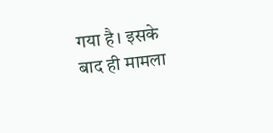गया है। इसके बाद ही मामला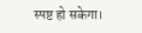स्पष्ट हो सकेगा।